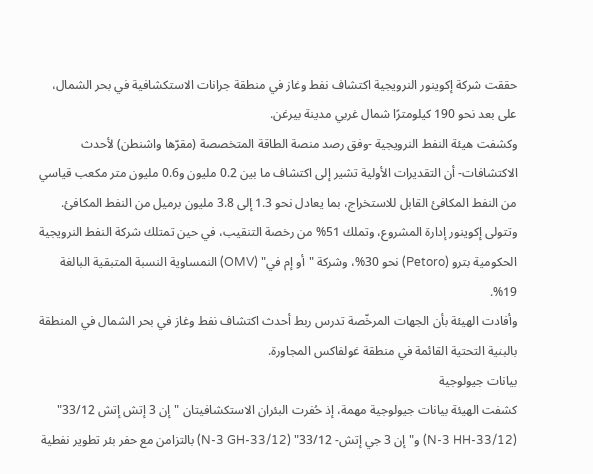حققت شركة إكوينور النرويجية اكتشاف نفط وغاز في منطقة جرانات الاستكشافية في بحر الشمال، على بعد نحو 190 كيلومترًا شمال غربي مدينة بيرغن.
وكشفت هيئة النفط النرويجية -وفق رصد منصة الطاقة المتخصصة (مقرّها واشنطن) لأحدث الاكتشافات- أن التقديرات الأولية تشير إلى اكتشاف ما بين 0.2 مليون و0.6 مليون متر مكعب قياسي من النفط المكافئ القابل للاستخراج، بما يعادل نحو 1.3 إلى 3.8 مليون برميل من النفط المكافئ.
وتتولى إكوينور إدارة المشروع، وتملك 51% من رخصة التنقيب، في حين تمتلك شركة النفط النرويجية الحكومية بترو (Petoro) نحو 30%، وشركة "أو إم في" (OMV) النمساوية النسبة المتبقية البالغة 19%.
وأفادت الهيئة بأن الجهات المرخّصة تدرس ربط أحدث اكتشاف نفط وغاز في بحر الشمال في المنطقة بالبنية التحتية القائمة في منطقة غولفاكس المجاورة.
بيانات جيولوجية
كشفت الهيئة بيانات جيولوجية مهمة، إذ حُفرت البئران الاستكشافيتان "إن 3 إتش إتش 33/12" (33/12-N-3 HH) و"إن 3 جي إتش- 33/12" (33/12-N-3 GH) بالتزامن مع حفر بئر تطوير نفطية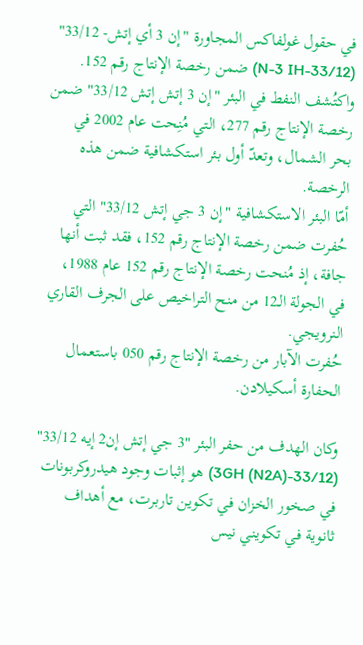في حقول غولفاكس المجاورة "إن 3 أي إتش- 33/12" (33/12-N-3 IH) ضمن رخصة الإنتاج رقم 152.
واكتُشف النفط في البئر "إن 3 إتش إتش 33/12" ضمن رخصة الإنتاج رقم 277، التي مُنِحت عام 2002 في بحر الشمال، وتعدّ أول بئر استكشافية ضمن هذه الرخصة.
أمّا البئر الاستكشافية "إن 3 جي إتش 33/12" التي حُفرت ضمن رخصة الإنتاج رقم 152، فقد ثبت أنها جافة، إذ مُنحت رخصة الإنتاج رقم 152 عام 1988، في الجولة الـ12 من منح التراخيص على الجرف القاري النرويجي.
حُفرت الآبار من رخصة الإنتاج رقم 050 باستعمال الحفارة أسكيلادن.

وكان الهدف من حفر البئر "3 جي إتش إن2 إيه 33/12" (33/12-3GH (N2A)) هو إثبات وجود هيدروكربونات في صخور الخزان في تكوين تاربرت، مع أهداف ثانوية في تكويني نيس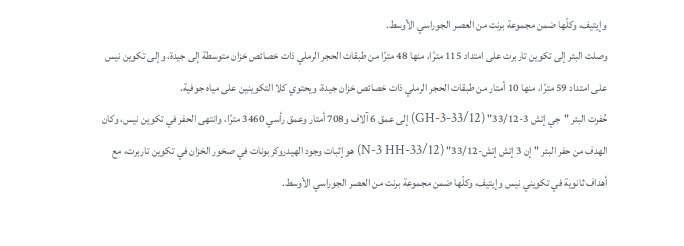وإيتيف، وكلّها ضمن مجموعة برنت من العصر الجوراسي الأوسط.
وصلت البئر إلى تكوين تاربرت على امتداد 115 مترًا، منها 48 مترًا من طبقات الحجر الرملي ذات خصائص خزان متوسطة إلى جيدة، وإلى تكوين نيس على امتداد 59 مترًا، منها 10 أمتار من طبقات الحجر الرملي ذات خصائص خزان جيدة، ويحتوي كلا التكوينين على مياه جوفية.
حُفرت البئر "جي إتش 3-33/12" (33/12-3-GH) إلى عمق 6 آلاف و708 أمتار وعمق رأسي 3460 مترًا، وانتهى الحفر في تكوين نيس، وكان الهدف من حفر البئر "إن 3 إتش إتش-33/12" (33/12-N-3 HH) هو إثبات وجود الهيدروكربونات في صخور الخزان في تكوين تاربرت، مع أهداف ثانوية في تكويني نيس وإيتيف، وكلّها ضمن مجموعة برنت من العصر الجوراسي الأوسط.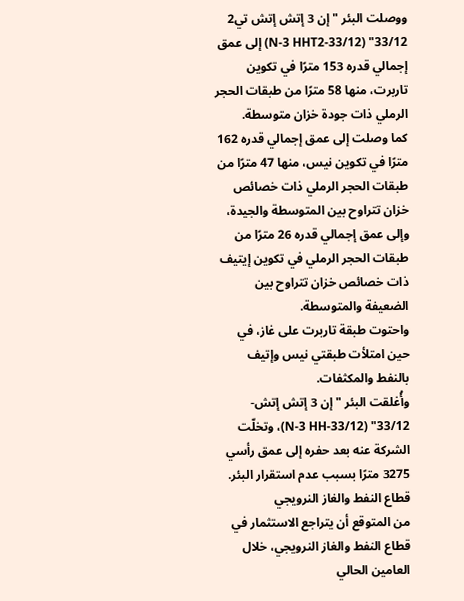ووصلت البئر "إن 3 إتش إتش تي2 33/12" (33/12-N-3 HHT2) إلى عمق إجمالي قدره 153 مترًا في تكوين تاربرت، منها 58 مترًا من طبقات الحجر الرملي ذات جودة خزان متوسطة.
كما وصلت إلى عمق إجمالي قدره 162 مترًا في تكوين نيس، منها 47 مترًا من طبقات الحجر الرملي ذات خصائص خزان تتراوح بين المتوسطة والجيدة، وإلى عمق إجمالي قدره 26 مترًا من طبقات الحجر الرملي في تكوين إيتيف ذات خصائص خزان تتراوح بين الضعيفة والمتوسطة.
واحتوت طبقة تاربرت على غاز، في حين امتلأت طبقتي نيس وإتيف بالنفط والمكثفات.
وأُغلقت البئر "إن 3 إتش إتش- 33/12" (33/12-N-3 HH)، وتخلّت الشركة عنه بعد حفره إلى عمق رأسي 3275 مترًا بسبب عدم استقرار البئر.
قطاع النفط والغاز النرويجي
من المتوقع أن يتراجع الاستثمار في قطاع النفط والغاز النرويجي، خلال العامين الحالي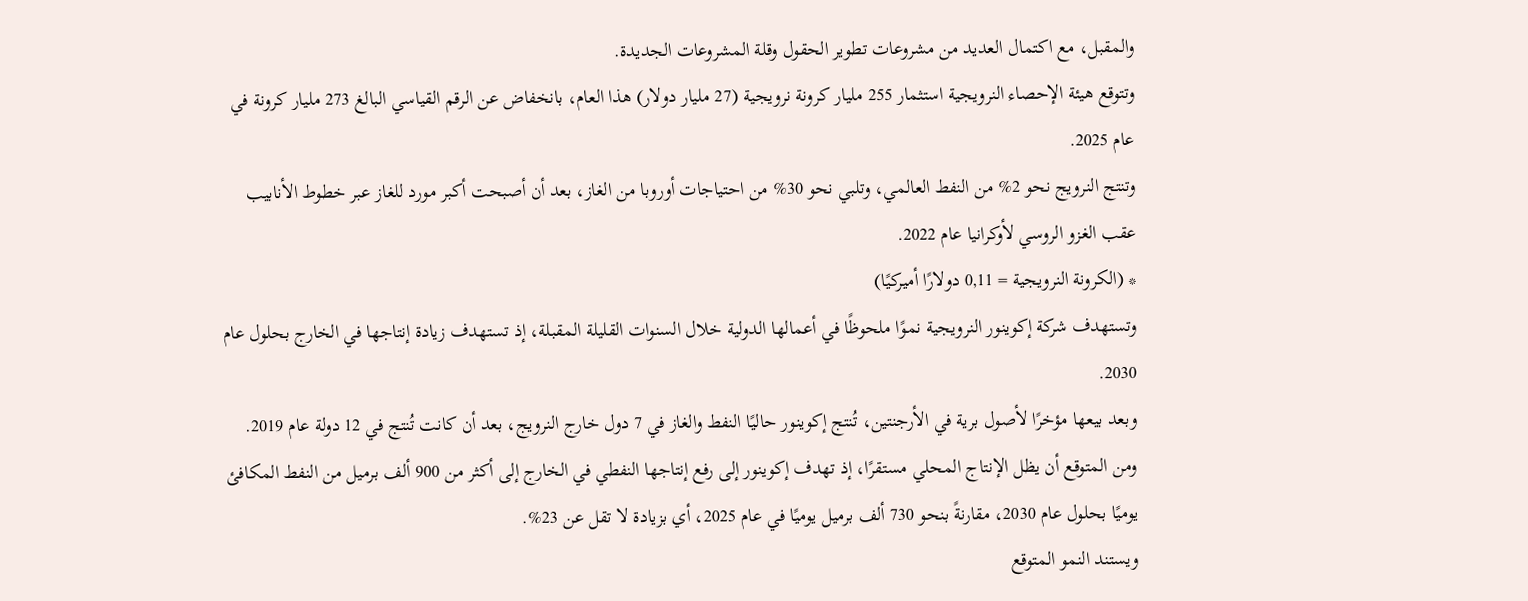والمقبل، مع اكتمال العديد من مشروعات تطوير الحقول وقلة المشروعات الجديدة.
وتتوقع هيئة الإحصاء النرويجية استثمار 255 مليار كرونة نرويجية (27 مليار دولار) هذا العام، بانخفاض عن الرقم القياسي البالغ 273 مليار كرونة في عام 2025.
وتنتج النرويج نحو 2% من النفط العالمي، وتلبي نحو 30% من احتياجات أوروبا من الغاز، بعد أن أصبحت أكبر مورد للغاز عبر خطوط الأنابيب عقب الغزو الروسي لأوكرانيا عام 2022.
* (الكرونة النرويجية = 0,11 دولارًا أميركيًا)
وتستهدف شركة إكوينور النرويجية نموًا ملحوظًا في أعمالها الدولية خلال السنوات القليلة المقبلة، إذ تستهدف زيادة إنتاجها في الخارج بحلول عام 2030.
وبعد بيعها مؤخرًا لأصول برية في الأرجنتين، تُنتج إكوينور حاليًا النفط والغاز في 7 دول خارج النرويج، بعد أن كانت تُنتج في 12 دولة عام 2019.
ومن المتوقع أن يظل الإنتاج المحلي مستقرًا، إذ تهدف إكوينور إلى رفع إنتاجها النفطي في الخارج إلى أكثر من 900 ألف برميل من النفط المكافئ يوميًا بحلول عام 2030، مقارنةً بنحو 730 ألف برميل يوميًا في عام 2025، أي بزيادة لا تقل عن 23%.
ويستند النمو المتوقع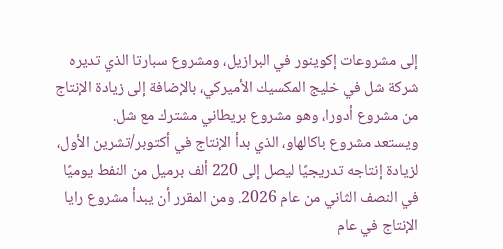إلى مشروعات إكوينور في البرازيل، ومشروع سبارتا الذي تديره شركة شل في خليج المكسيك الأميركي، بالإضافة إلى زيادة الإنتاج من مشروع أدورا، وهو مشروع بريطاني مشترك مع شل.
ويستعد مشروع باكالهاو، الذي بدأ الإنتاج في أكتوبر/تشرين الأول، لزيادة إنتاجه تدريجيًا ليصل إلى 220 ألف برميل من النفط يوميًا في النصف الثاني من عام 2026. ومن المقرر أن يبدأ مشروع رايا الإنتاج في عام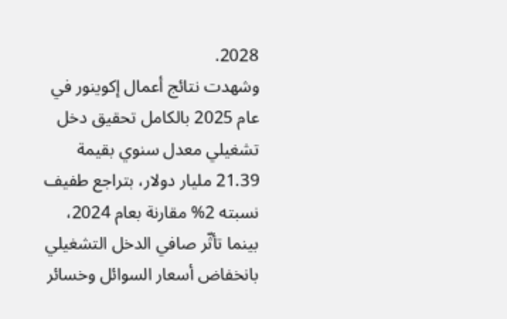2028.
وشهدت نتائج أعمال إكوينور في عام 2025 بالكامل تحقيق دخل تشغيلي معدل سنوي بقيمة 21.39 مليار دولار، بتراجع طفيف نسبته 2% مقارنة بعام 2024، بينما تأثّر صافي الدخل التشغيلي بانخفاض أسعار السوائل وخسائر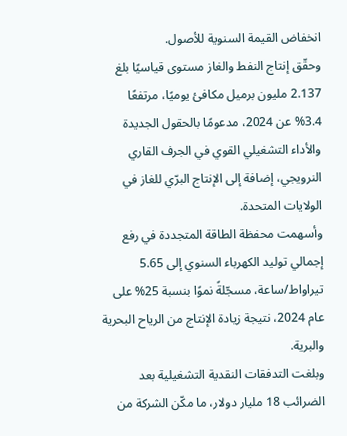انخفاض القيمة السنوية للأصول.
وحقّق إنتاج النفط والغاز مستوى قياسيًا بلغ 2.137 مليون برميل مكافئ يوميًا، مرتفعًا 3.4% عن 2024، مدعومًا بالحقول الجديدة والأداء التشغيلي القوي في الجرف القاري النرويجي، إضافة إلى الإنتاج البرّي للغاز في الولايات المتحدة.
وأسهمت محفظة الطاقة المتجددة في رفع إجمالي توليد الكهرباء السنوي إلى 5.65 تيراواط/ساعة، مسجّلةً نموًا بنسبة 25% على عام 2024، نتيجة زيادة الإنتاج من الرياح البحرية والبرية.
وبلغت التدفقات النقدية التشغيلية بعد الضرائب 18 مليار دولار، ما مكّن الشركة من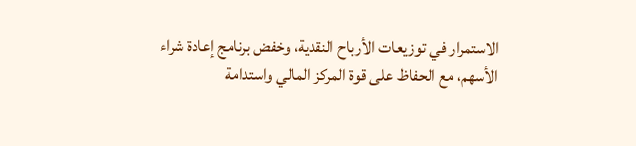الاستمرار في توزيعات الأرباح النقدية، وخفض برنامج إعادة شراء الأسهم، مع الحفاظ على قوة المركز المالي واستدامة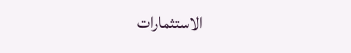الاستثمارات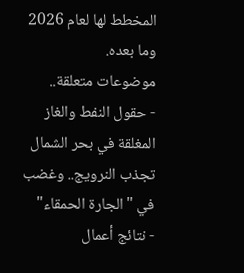المخطط لها لعام 2026 وما بعده.
موضوعات متعلقة..
- حقول النفط والغاز المغلقة في بحر الشمال تجذب النرويج.. وغضب في "الجارة الحمقاء"
- نتائج أعمال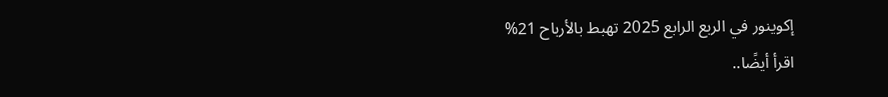إكوينور في الربع الرابع 2025 تهبط بالأرباح 21%
اقرأ أيضًا..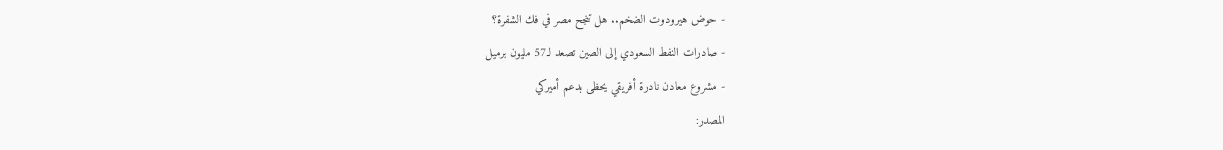- حوض هيرودوت الضخم.. هل تنجح مصر في فك الشفرة؟
- صادرات النفط السعودي إلى الصين تصعد لـ57 مليون برميل
- مشروع معادن نادرة أفريقي يحظى بدعم أميركي
المصدر: